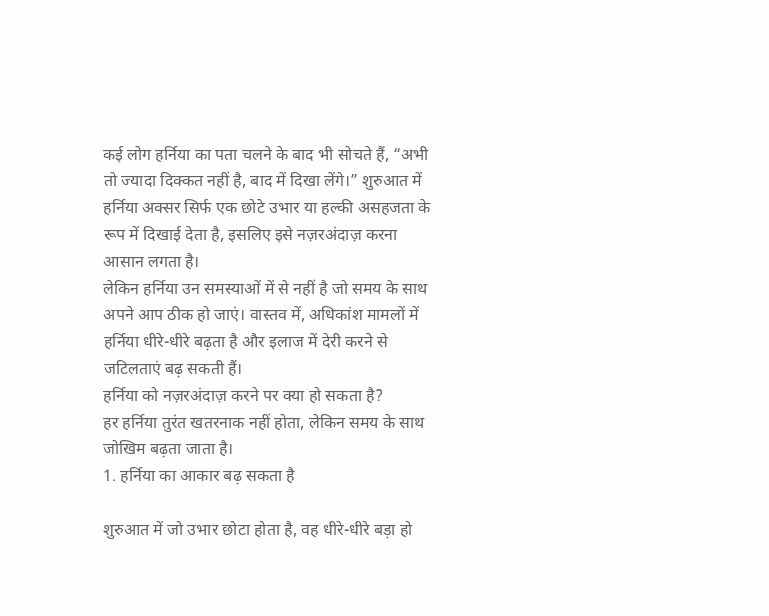कई लोग हर्निया का पता चलने के बाद भी सोचते हैं, “अभी तो ज्यादा दिक्कत नहीं है, बाद में दिखा लेंगे।” शुरुआत में हर्निया अक्सर सिर्फ एक छोटे उभार या हल्की असहजता के रूप में दिखाई देता है, इसलिए इसे नज़रअंदाज़ करना आसान लगता है।
लेकिन हर्निया उन समस्याओं में से नहीं है जो समय के साथ अपने आप ठीक हो जाएं। वास्तव में, अधिकांश मामलों में हर्निया धीरे-धीरे बढ़ता है और इलाज में देरी करने से जटिलताएं बढ़ सकती हैं।
हर्निया को नज़रअंदाज़ करने पर क्या हो सकता है?
हर हर्निया तुरंत खतरनाक नहीं होता, लेकिन समय के साथ जोखिम बढ़ता जाता है।
1. हर्निया का आकार बढ़ सकता है

शुरुआत में जो उभार छोटा होता है, वह धीरे-धीरे बड़ा हो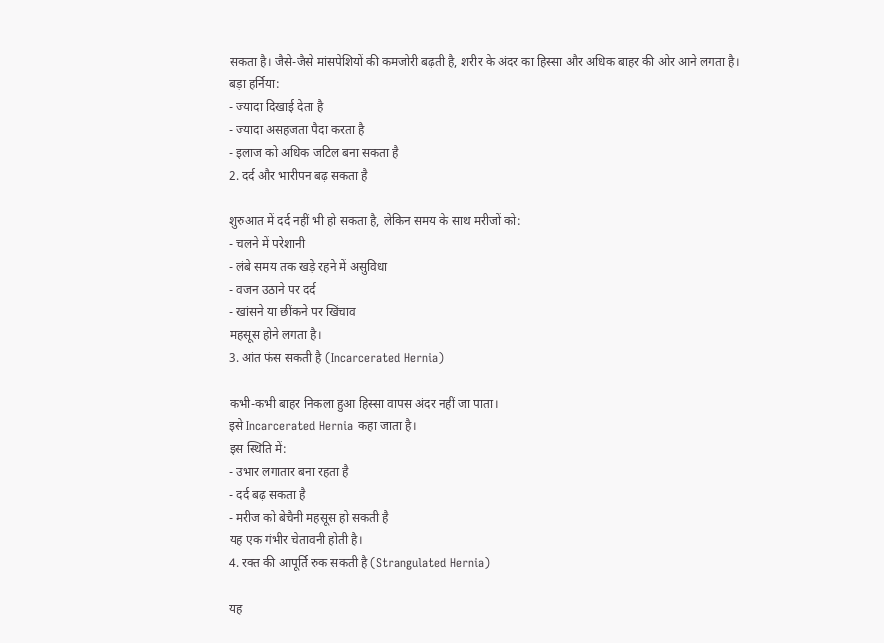सकता है। जैसे-जैसे मांसपेशियों की कमजोरी बढ़ती है, शरीर के अंदर का हिस्सा और अधिक बाहर की ओर आने लगता है।
बड़ा हर्निया:
- ज्यादा दिखाई देता है
- ज्यादा असहजता पैदा करता है
- इलाज को अधिक जटिल बना सकता है
2. दर्द और भारीपन बढ़ सकता है

शुरुआत में दर्द नहीं भी हो सकता है, लेकिन समय के साथ मरीजों को:
- चलने में परेशानी
- लंबे समय तक खड़े रहने में असुविधा
- वजन उठाने पर दर्द
- खांसने या छींकने पर खिंचाव
महसूस होने लगता है।
3. आंत फंस सकती है (Incarcerated Hernia)

कभी-कभी बाहर निकला हुआ हिस्सा वापस अंदर नहीं जा पाता।
इसे Incarcerated Hernia कहा जाता है।
इस स्थिति में:
- उभार लगातार बना रहता है
- दर्द बढ़ सकता है
- मरीज को बेचैनी महसूस हो सकती है
यह एक गंभीर चेतावनी होती है।
4. रक्त की आपूर्ति रुक सकती है (Strangulated Hernia)

यह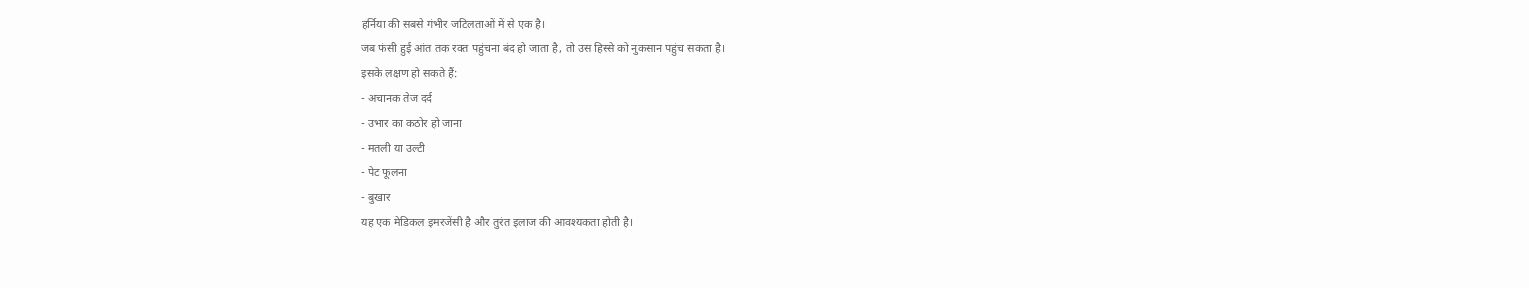हर्निया की सबसे गंभीर जटिलताओं में से एक है।
जब फंसी हुई आंत तक रक्त पहुंचना बंद हो जाता है, तो उस हिस्से को नुकसान पहुंच सकता है।
इसके लक्षण हो सकते हैं:
- अचानक तेज दर्द
- उभार का कठोर हो जाना
- मतली या उल्टी
- पेट फूलना
- बुखार
यह एक मेडिकल इमरजेंसी है और तुरंत इलाज की आवश्यकता होती है।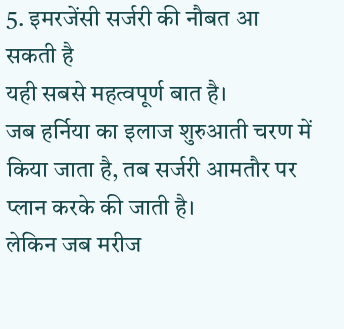5. इमरजेंसी सर्जरी की नौबत आ सकती है
यही सबसे महत्वपूर्ण बात है।
जब हर्निया का इलाज शुरुआती चरण में किया जाता है, तब सर्जरी आमतौर पर प्लान करके की जाती है।
लेकिन जब मरीज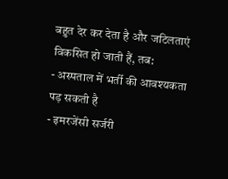बहुत देर कर देता है और जटिलताएं विकसित हो जाती हैं, तब:
- अस्पताल में भर्ती की आवश्यकता पड़ सकती है
- इमरजेंसी सर्जरी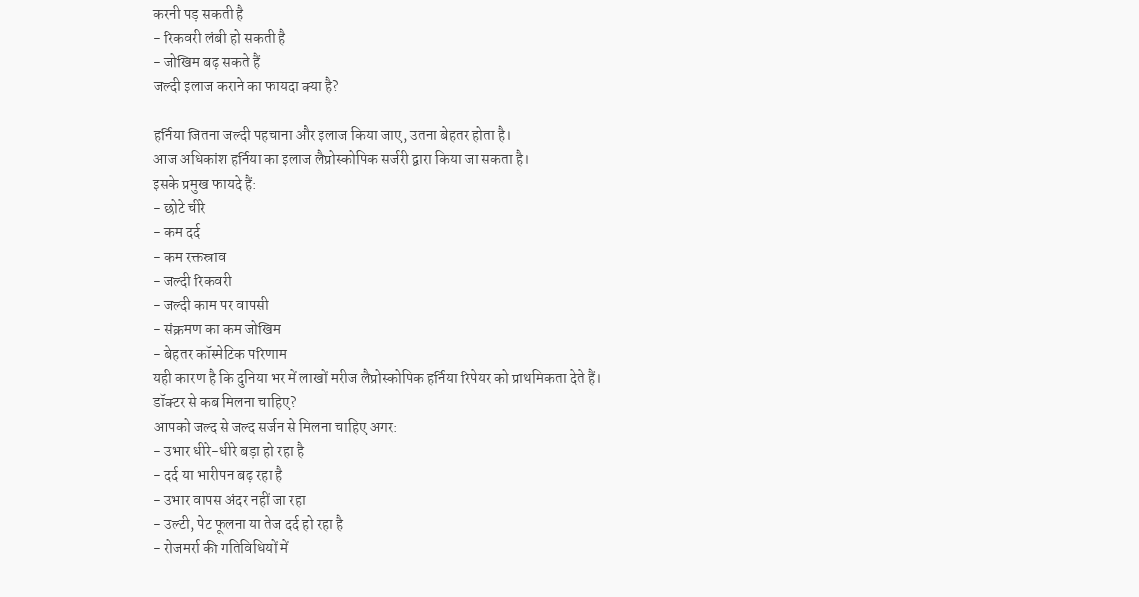करनी पड़ सकती है
- रिकवरी लंबी हो सकती है
- जोखिम बढ़ सकते हैं
जल्दी इलाज कराने का फायदा क्या है?

हर्निया जितना जल्दी पहचाना और इलाज किया जाए, उतना बेहतर होता है।
आज अधिकांश हर्निया का इलाज लैप्रोस्कोपिक सर्जरी द्वारा किया जा सकता है।
इसके प्रमुख फायदे हैं:
- छोटे चीरे
- कम दर्द
- कम रक्तस्राव
- जल्दी रिकवरी
- जल्दी काम पर वापसी
- संक्रमण का कम जोखिम
- बेहतर कॉस्मेटिक परिणाम
यही कारण है कि दुनिया भर में लाखों मरीज लैप्रोस्कोपिक हर्निया रिपेयर को प्राथमिकता देते हैं।
डॉक्टर से कब मिलना चाहिए?
आपको जल्द से जल्द सर्जन से मिलना चाहिए अगर:
- उभार धीरे-धीरे बड़ा हो रहा है
- दर्द या भारीपन बढ़ रहा है
- उभार वापस अंदर नहीं जा रहा
- उल्टी, पेट फूलना या तेज दर्द हो रहा है
- रोजमर्रा की गतिविधियों में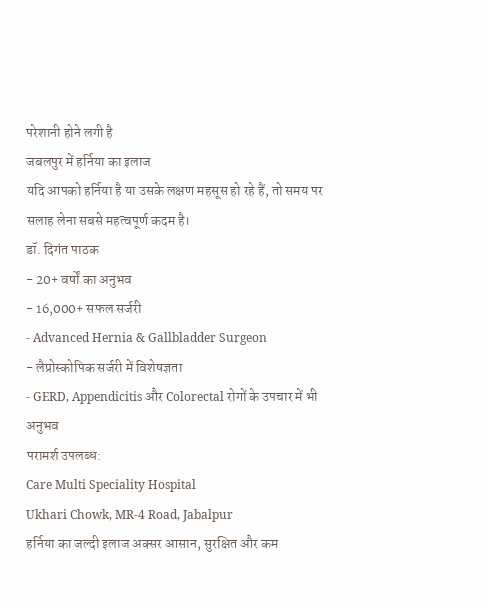परेशानी होने लगी है
जबलपुर में हर्निया का इलाज
यदि आपको हर्निया है या उसके लक्षण महसूस हो रहे हैं, तो समय पर सलाह लेना सबसे महत्वपूर्ण कदम है।
डॉ. दिगंत पाठक
- 20+ वर्षों का अनुभव
- 16,000+ सफल सर्जरी
- Advanced Hernia & Gallbladder Surgeon
- लैप्रोस्कोपिक सर्जरी में विशेषज्ञता
- GERD, Appendicitis और Colorectal रोगों के उपचार में भी अनुभव
परामर्श उपलब्ध:
Care Multi Speciality Hospital
Ukhari Chowk, MR-4 Road, Jabalpur
हर्निया का जल्दी इलाज अक्सर आसान, सुरक्षित और कम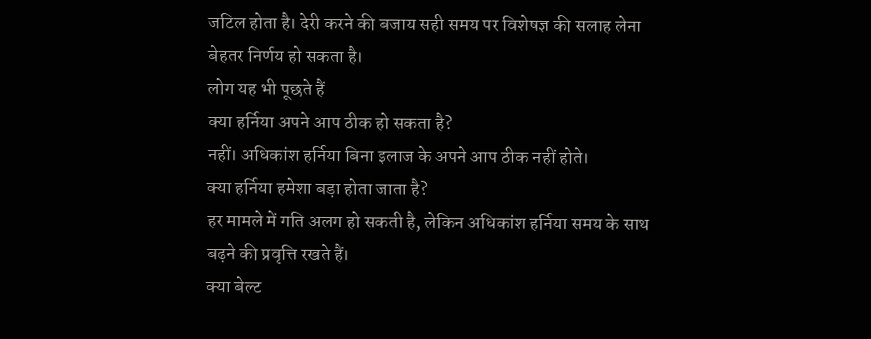जटिल होता है। देरी करने की बजाय सही समय पर विशेषज्ञ की सलाह लेना बेहतर निर्णय हो सकता है।
लोग यह भी पूछते हैं
क्या हर्निया अपने आप ठीक हो सकता है?
नहीं। अधिकांश हर्निया बिना इलाज के अपने आप ठीक नहीं होते।
क्या हर्निया हमेशा बड़ा होता जाता है?
हर मामले में गति अलग हो सकती है, लेकिन अधिकांश हर्निया समय के साथ बढ़ने की प्रवृत्ति रखते हैं।
क्या बेल्ट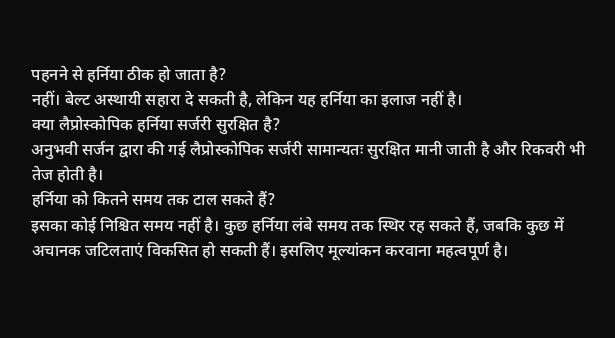पहनने से हर्निया ठीक हो जाता है?
नहीं। बेल्ट अस्थायी सहारा दे सकती है, लेकिन यह हर्निया का इलाज नहीं है।
क्या लैप्रोस्कोपिक हर्निया सर्जरी सुरक्षित है?
अनुभवी सर्जन द्वारा की गई लैप्रोस्कोपिक सर्जरी सामान्यतः सुरक्षित मानी जाती है और रिकवरी भी तेज होती है।
हर्निया को कितने समय तक टाल सकते हैं?
इसका कोई निश्चित समय नहीं है। कुछ हर्निया लंबे समय तक स्थिर रह सकते हैं, जबकि कुछ में अचानक जटिलताएं विकसित हो सकती हैं। इसलिए मूल्यांकन करवाना महत्वपूर्ण है।